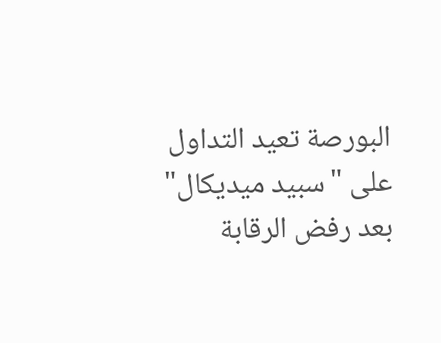البورصة تعيد التداول على "سبيد ميديكال" بعد رفض الرقابة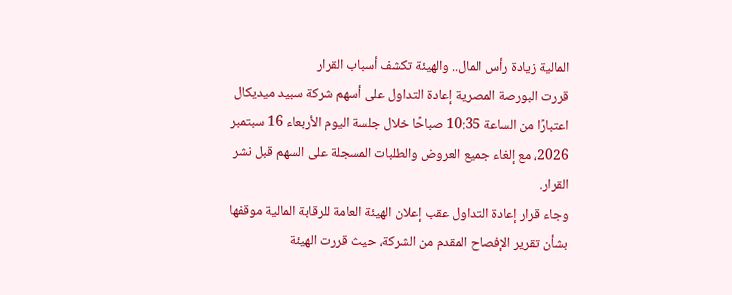المالية زيادة رأس المال.. والهيئة تكشف أسباب القرار
قررت البورصة المصرية إعادة التداول على أسهم شركة سبيد ميديكال اعتبارًا من الساعة 10:35 صباحًا خلال جلسة اليوم الأربعاء 16 سبتمبر 2026، مع إلغاء جميع العروض والطلبات المسجلة على السهم قبل نشر القرار.
وجاء قرار إعادة التداول عقب إعلان الهيئة العامة للرقابة المالية موقفها بشأن تقرير الإفصاح المقدم من الشركة، حيث قررت الهيئة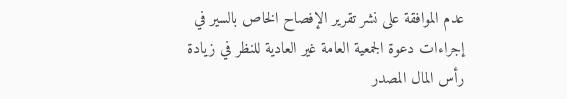عدم الموافقة على نشر تقرير الإفصاح الخاص بالسير في إجراءات دعوة الجمعية العامة غير العادية للنظر في زيادة رأس المال المصدر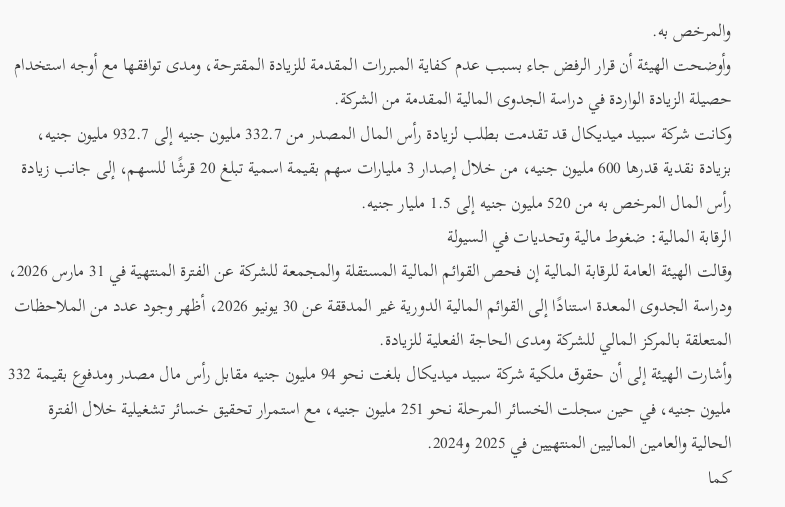والمرخص به.
وأوضحت الهيئة أن قرار الرفض جاء بسبب عدم كفاية المبررات المقدمة للزيادة المقترحة، ومدى توافقها مع أوجه استخدام حصيلة الزيادة الواردة في دراسة الجدوى المالية المقدمة من الشركة.
وكانت شركة سبيد ميديكال قد تقدمت بطلب لزيادة رأس المال المصدر من 332.7 مليون جنيه إلى 932.7 مليون جنيه، بزيادة نقدية قدرها 600 مليون جنيه، من خلال إصدار 3 مليارات سهم بقيمة اسمية تبلغ 20 قرشًا للسهم، إلى جانب زيادة رأس المال المرخص به من 520 مليون جنيه إلى 1.5 مليار جنيه.
الرقابة المالية: ضغوط مالية وتحديات في السيولة
وقالت الهيئة العامة للرقابة المالية إن فحص القوائم المالية المستقلة والمجمعة للشركة عن الفترة المنتهية في 31 مارس 2026، ودراسة الجدوى المعدة استنادًا إلى القوائم المالية الدورية غير المدققة عن 30 يونيو 2026، أظهر وجود عدد من الملاحظات المتعلقة بالمركز المالي للشركة ومدى الحاجة الفعلية للزيادة.
وأشارت الهيئة إلى أن حقوق ملكية شركة سبيد ميديكال بلغت نحو 94 مليون جنيه مقابل رأس مال مصدر ومدفوع بقيمة 332 مليون جنيه، في حين سجلت الخسائر المرحلة نحو 251 مليون جنيه، مع استمرار تحقيق خسائر تشغيلية خلال الفترة الحالية والعامين الماليين المنتهيين في 2025 و2024.
كما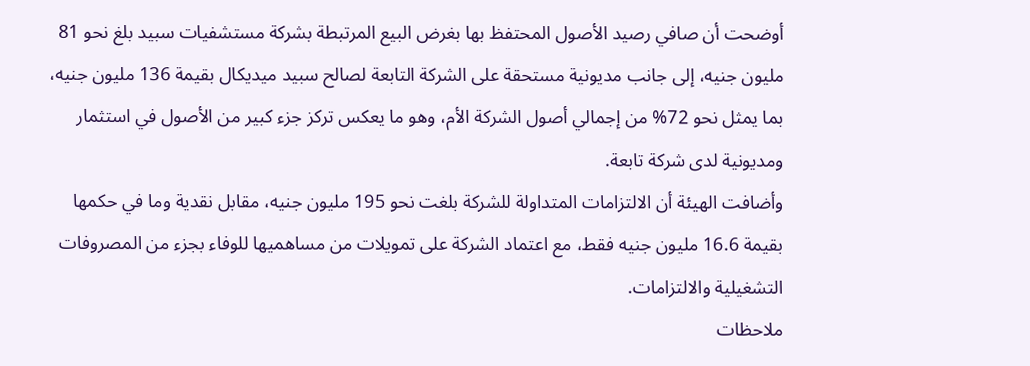أوضحت أن صافي رصيد الأصول المحتفظ بها بغرض البيع المرتبطة بشركة مستشفيات سبيد بلغ نحو 81 مليون جنيه، إلى جانب مديونية مستحقة على الشركة التابعة لصالح سبيد ميديكال بقيمة 136 مليون جنيه، بما يمثل نحو 72% من إجمالي أصول الشركة الأم، وهو ما يعكس تركز جزء كبير من الأصول في استثمار ومديونية لدى شركة تابعة.
وأضافت الهيئة أن الالتزامات المتداولة للشركة بلغت نحو 195 مليون جنيه، مقابل نقدية وما في حكمها بقيمة 16.6 مليون جنيه فقط، مع اعتماد الشركة على تمويلات من مساهميها للوفاء بجزء من المصروفات التشغيلية والالتزامات.
ملاحظات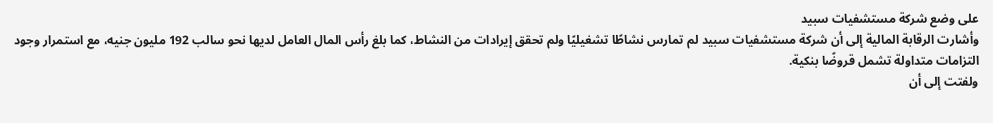على وضع شركة مستشفيات سبيد
وأشارت الرقابة المالية إلى أن شركة مستشفيات سبيد لم تمارس نشاطًا تشغيليًا ولم تحقق إيرادات من النشاط، كما بلغ رأس المال العامل لديها نحو سالب 192 مليون جنيه، مع استمرار وجود التزامات متداولة تشمل قروضًا بنكية.
ولفتت إلى أن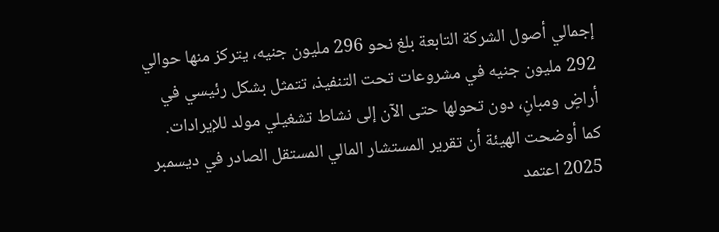إجمالي أصول الشركة التابعة بلغ نحو 296 مليون جنيه، يتركز منها حوالي 292 مليون جنيه في مشروعات تحت التنفيذ، تتمثل بشكل رئيسي في أراضٍ ومبانٍ، دون تحولها حتى الآن إلى نشاط تشغيلي مولد للإيرادات.
كما أوضحت الهيئة أن تقرير المستشار المالي المستقل الصادر في ديسمبر 2025 اعتمد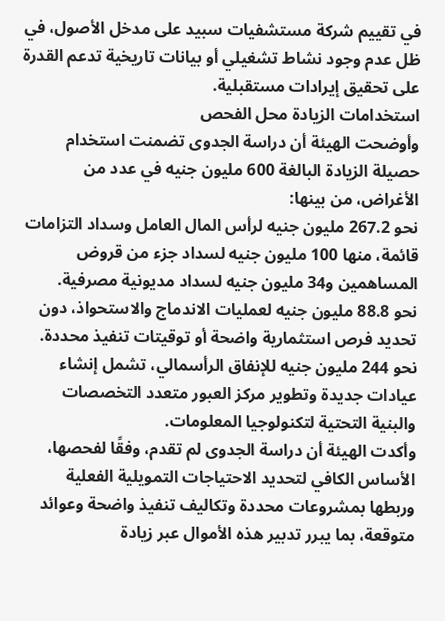في تقييم شركة مستشفيات سبيد على مدخل الأصول، في ظل عدم وجود نشاط تشغيلي أو بيانات تاريخية تدعم القدرة على تحقيق إيرادات مستقبلية.
استخدامات الزيادة محل الفحص
وأوضحت الهيئة أن دراسة الجدوى تضمنت استخدام حصيلة الزيادة البالغة 600 مليون جنيه في عدد من الأغراض، من بينها:
نحو 267.2 مليون جنيه لرأس المال العامل وسداد التزامات قائمة، منها 100 مليون جنيه لسداد جزء من قروض المساهمين و34 مليون جنيه لسداد مديونية مصرفية.
نحو 88.8 مليون جنيه لعمليات الاندماج والاستحواذ، دون تحديد فرص استثمارية واضحة أو توقيتات تنفيذ محددة.
نحو 244 مليون جنيه للإنفاق الرأسمالي، تشمل إنشاء عيادات جديدة وتطوير مركز العبور متعدد التخصصات والبنية التحتية لتكنولوجيا المعلومات.
وأكدت الهيئة أن دراسة الجدوى لم تقدم، وفقًا لفحصها، الأساس الكافي لتحديد الاحتياجات التمويلية الفعلية وربطها بمشروعات محددة وتكاليف تنفيذ واضحة وعوائد متوقعة، بما يبرر تدبير هذه الأموال عبر زيادة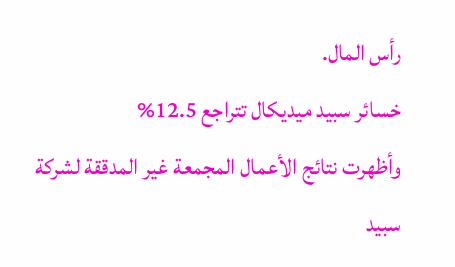رأس المال.
خسائر سبيد ميديكال تتراجع 12.5%
وأظهرت نتائج الأعمال المجمعة غير المدققة لشركة سبيد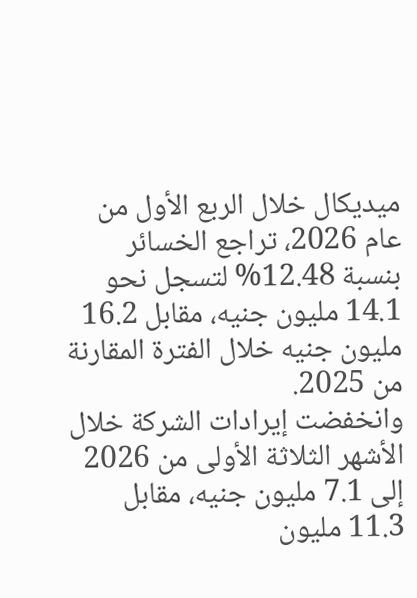ميديكال خلال الربع الأول من عام 2026، تراجع الخسائر بنسبة 12.48% لتسجل نحو 14.1 مليون جنيه، مقابل 16.2 مليون جنيه خلال الفترة المقارنة من 2025.
وانخفضت إيرادات الشركة خلال الأشهر الثلاثة الأولى من 2026 إلى 7.1 مليون جنيه، مقابل 11.3 مليون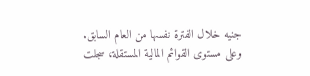جنيه خلال الفترة نفسها من العام السابق.
وعلى مستوى القوائم المالية المستقلة، سجلت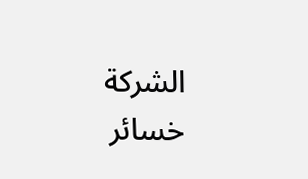الشركة خسائر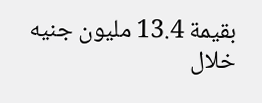بقيمة 13.4 مليون جنيه خلال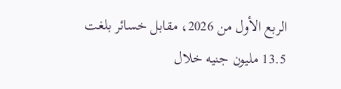الربع الأول من 2026، مقابل خسائر بلغت 13.5 مليون جنيه خلال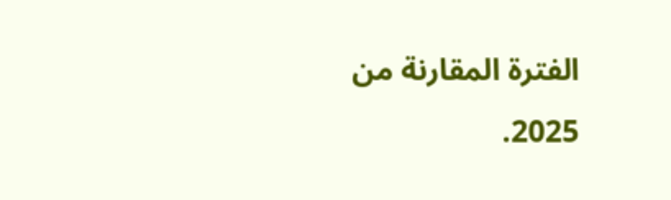الفترة المقارنة من 2025.